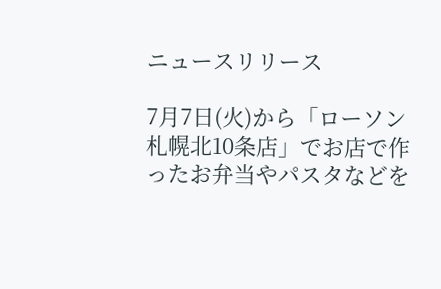ニュースリリース

7月7日(火)から「ローソン 札幌北10条店」でお店で作ったお弁当やパスタなどを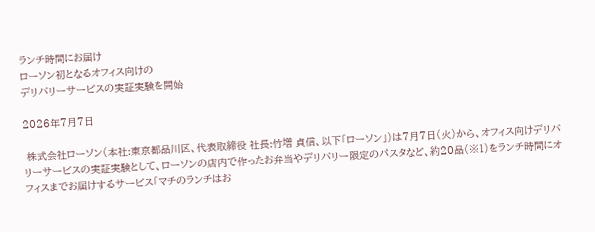ランチ時間にお届け
ローソン初となるオフィス向けの
デリバリーサービスの実証実験を開始

2026年7月7日

 株式会社ローソン(本社:東京都品川区、代表取締役 社長:竹増 貞信、以下「ローソン」)は7月7日(火)から、オフィス向けデリバリーサービスの実証実験として、ローソンの店内で作ったお弁当やデリバリー限定のパスタなど、約20品(※1)をランチ時間にオフィスまでお届けするサービス「マチのランチはお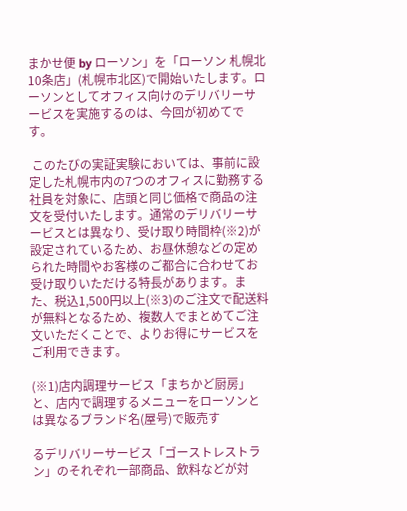まかせ便 by ローソン」を「ローソン 札幌北10条店」(札幌市北区)で開始いたします。ローソンとしてオフィス向けのデリバリーサービスを実施するのは、今回が初めてです。

 このたびの実証実験においては、事前に設定した札幌市内の7つのオフィスに勤務する社員を対象に、店頭と同じ価格で商品の注文を受付いたします。通常のデリバリーサービスとは異なり、受け取り時間枠(※2)が設定されているため、お昼休憩などの定められた時間やお客様のご都合に合わせてお受け取りいただける特長があります。また、税込1,500円以上(※3)のご注文で配送料が無料となるため、複数人でまとめてご注文いただくことで、よりお得にサービスをご利用できます。

(※1)店内調理サービス「まちかど厨房」と、店内で調理するメニューをローソンとは異なるブランド名(屋号)で販売す

るデリバリーサービス「ゴーストレストラン」のそれぞれ一部商品、飲料などが対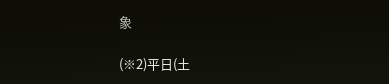象

(※2)平日(土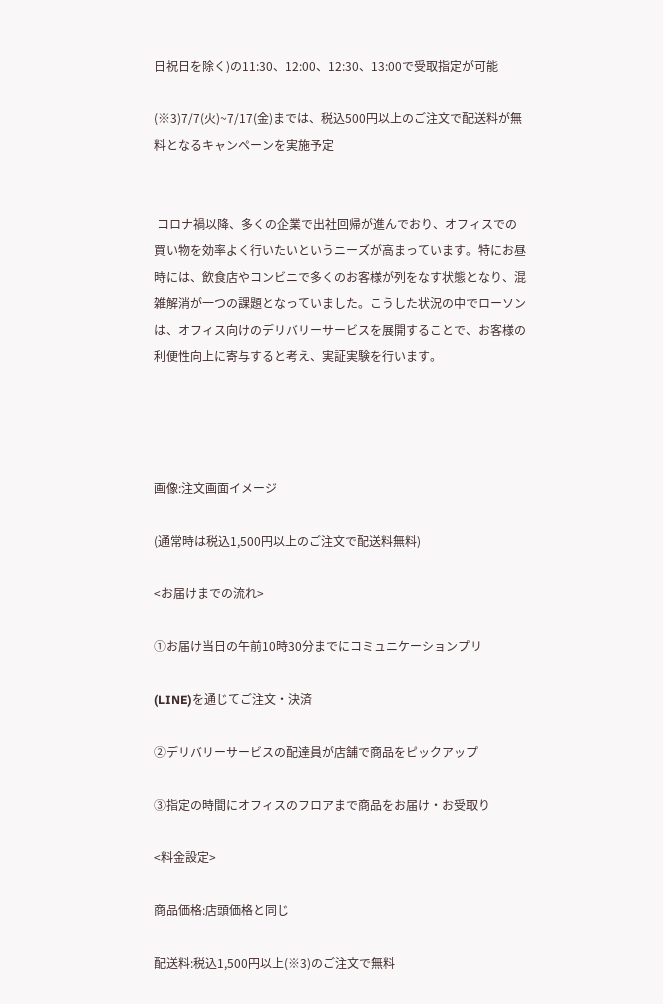日祝日を除く)の11:30、12:00、12:30、13:00で受取指定が可能

(※3)7/7(火)~7/17(金)までは、税込500円以上のご注文で配送料が無料となるキャンペーンを実施予定


 コロナ禍以降、多くの企業で出社回帰が進んでおり、オフィスでの買い物を効率よく行いたいというニーズが高まっています。特にお昼時には、飲食店やコンビニで多くのお客様が列をなす状態となり、混雑解消が一つの課題となっていました。こうした状況の中でローソンは、オフィス向けのデリバリーサービスを展開することで、お客様の利便性向上に寄与すると考え、実証実験を行います。




画像:注文画面イメージ

(通常時は税込1,500円以上のご注文で配送料無料)

<お届けまでの流れ>

①お届け当日の午前10時30分までにコミュニケーションプリ

(LINE)を通じてご注文・決済

②デリバリーサービスの配達員が店舗で商品をピックアップ

③指定の時間にオフィスのフロアまで商品をお届け・お受取り

<料金設定>

商品価格:店頭価格と同じ

配送料:税込1,500円以上(※3)のご注文で無料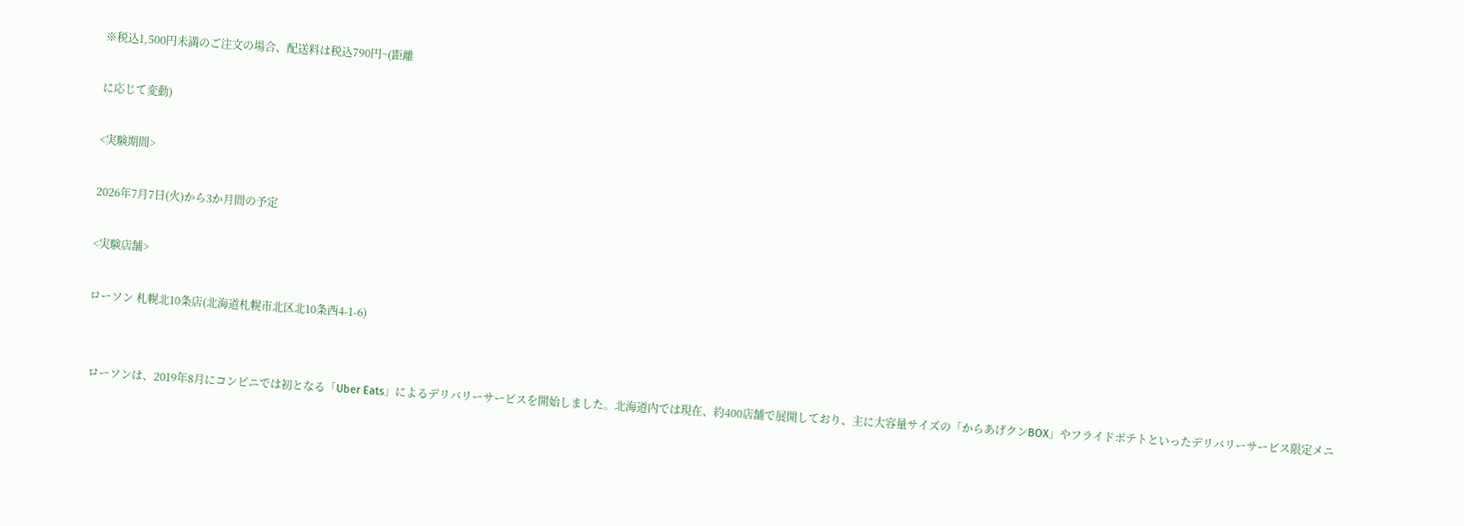※税込1,500円未満のご注文の場合、配送料は税込790円~(距離

に応じて変動)

<実験期間>

2026年7月7日(火)から3か月間の予定

<実験店舗>

ローソン 札幌北10条店(北海道札幌市北区北10条西4-1-6)


 ローソンは、2019年8月にコンビニでは初となる「Uber Eats」によるデリバリーサービスを開始しました。北海道内では現在、約400店舗で展開しており、主に大容量サイズの「からあげクンBOX」やフライドポテトといったデリバリーサービス限定メニ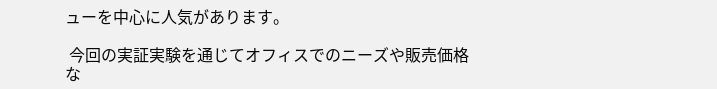ューを中心に人気があります。

 今回の実証実験を通じてオフィスでのニーズや販売価格な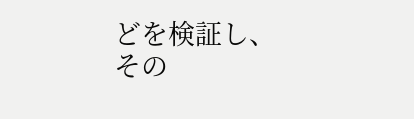どを検証し、その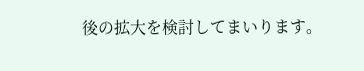後の拡大を検討してまいります。